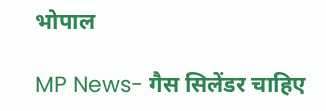भोपाल

MP News- गैस सिलेंडर चाहिए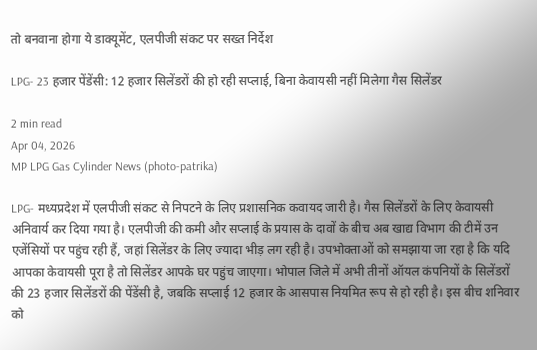तो बनवाना होगा ये डाक्यूमेंट, एलपीजी संकट पर सख्त निर्देश

LPG- 23 हजार पेंडेंसी: 12 हजार सिलेंडरों की हो रही सप्लाई, बिना केवायसी नहीं मिलेगा गैस सिलेंडर

2 min read
Apr 04, 2026
MP LPG Gas Cylinder News (photo-patrika)

LPG- मध्यप्रदेश में एलपीजी संकट से निपटने के लिए प्रशासनिक कवायद जारी है। गैस सिलेंडरों के लिए केवायसी अनिवार्य कर दिया गया है। एलपीजी की कमी और सप्लाई के प्रयास के दावों के बीच अब खाद्य विभाग की टीमें उन एजेंसियों पर पहुंच रही हैं, जहां सिलेंडर के लिए ज्यादा भीड़ लग रही है। उपभोक्ताओं को समझाया जा रहा है कि यदि आपका केवायसी पूरा है तो सिलेंडर आपके घर पहुंच जाएगा। भोपाल जिले में अभी तीनों ऑयल कंपनियों के सिलेंडरों की 23 हजार सिलेंडरों की पेंडेंसी है, जबकि सप्लाई 12 हजार के आसपास नियमित रूप से हो रही है। इस बीच शनिवार को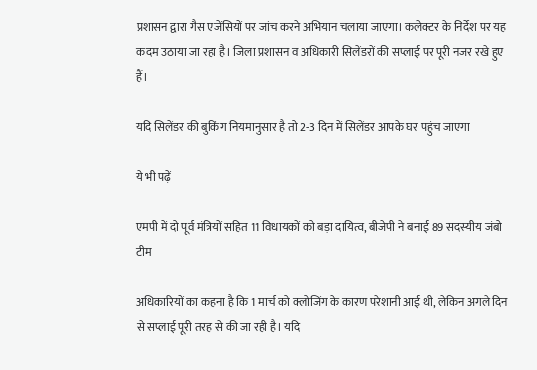प्रशासन द्वारा गैस एजेंसियों पर जांच करने अभियान चलाया जाएगा। कलेक्टर के निर्देश पर यह कदम उठाया जा रहा है। जिला प्रशासन व अधिकारी सिलेंडरों की सप्लाई पर पूरी नजर रखे हुए हैं।

यदि सिलेंडर की बुकिंग नियमानुसार है तो 2-3 दिन में सिलेंडर आपके घर पहुंच जाएगा

ये भी पढ़ें

एमपी में दो पूर्व मंत्रियों सहित 11 विधायकों को बड़ा दायित्व, बीजेपी ने बनाई 89 सदस्यीय जंबो टीम

अधिकारियों का कहना है कि 1 मार्च को क्लोजिंग के कारण परेशानी आई थी, लेकिन अगले दिन से सप्लाई पूरी तरह से की जा रही है। यदि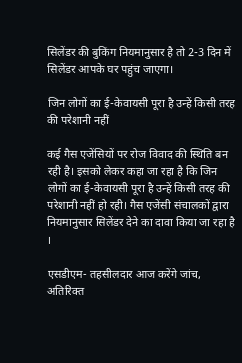सिलेंडर की बुकिंग नियमानुसार है तो 2-3 दिन में सिलेंडर आपके घर पहुंच जाएगा।

जिन लोगों का ई-केवायसी पूरा है उन्हें किसी तरह की परेशानी नहीं

कई गैस एजेंसियों पर रोज विवाद की स्थिति बन रही है। इसको लेकर कहा जा रहा है कि जिन लोगों का ई-केवायसी पूरा है उन्हें किसी तरह की परेशानी नहीं हो रही। गैस एजेंसी संचालकों द्वारा नियमानुसार सिलेंडर देने का दावा किया जा रहा है ।

एसडीएम- तहसीलदार आज करेंगे जांच, अतिरिक्त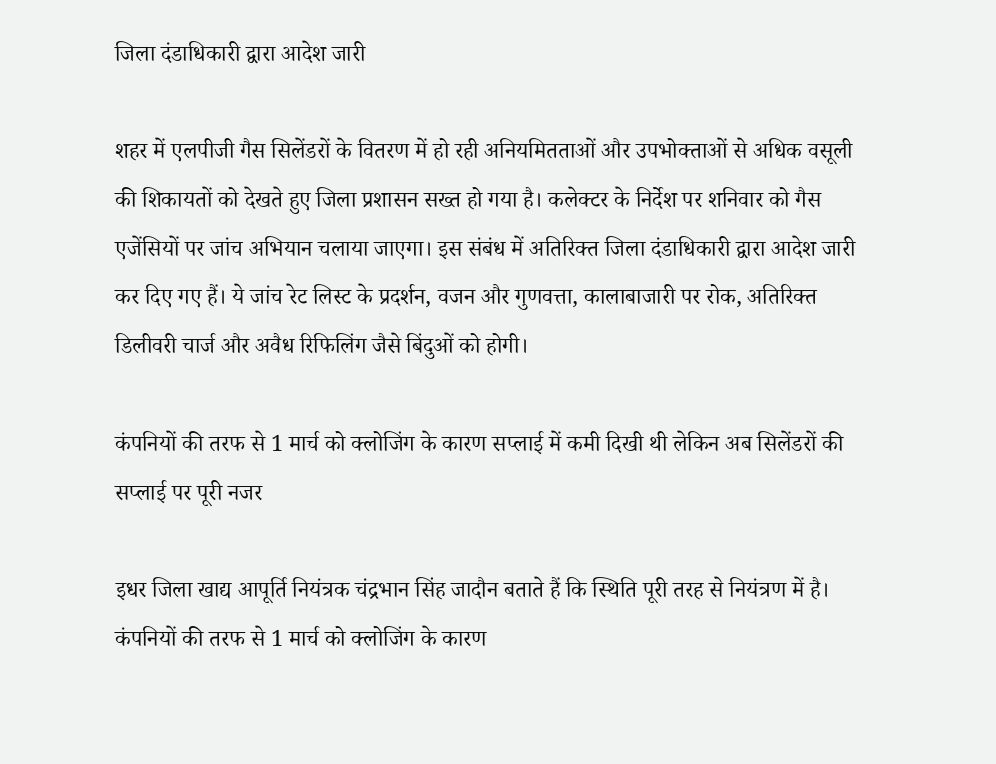जिला दंडाधिकारी द्वारा आदेश जारी

शहर में एलपीजी गैस सिलेंडरों के वितरण में हो रही अनियमितताओं और उपभोक्ताओं से अधिक वसूली की शिकायतों को देखते हुए जिला प्रशासन सख्त हो गया है। कलेक्टर के निर्देश पर शनिवार को गैस एजेंसियों पर जांच अभियान चलाया जाएगा। इस संबंध में अतिरिक्त जिला दंडाधिकारी द्वारा आदेश जारी कर दिए गए हैं। ये जांच रेट लिस्ट के प्रदर्शन, वजन और गुणवत्ता, कालाबाजारी पर रोक, अतिरिक्त डिलीवरी चार्ज और अवैध रिफिलिंग जैसे बिंदुओं को होगी।

कंपनियों की तरफ से 1 मार्च को क्लोजिंग के कारण सप्लाई में कमी दिखी थी लेकिन अब सिलेंडरों की सप्लाई पर पूरी नजर

इधर जिला खाद्य आपूर्ति नियंत्रक चंद्रभान सिंह जादौन बताते हैं कि स्थिति पूरी तरह से नियंत्रण में है। कंपनियों की तरफ से 1 मार्च को क्लोजिंग के कारण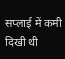सप्लाई में कमी दिखी थी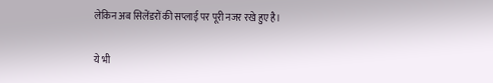लेकिन अब सिलेंडरों की सप्लाई पर पूरी नजर रखे हुए है।

ये भी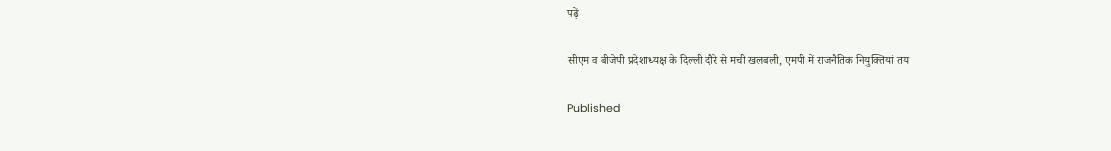पढ़ें

सीएम व बीजेपी प्रदेशाध्यक्ष के दिल्ली दौरे से मची खलबली, एमपी में राजनैतिक नियुक्तियां तय

Published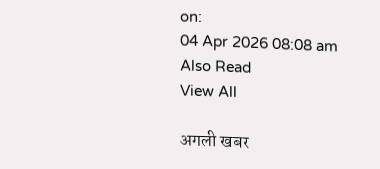on:
04 Apr 2026 08:08 am
Also Read
View All

अगली खबर